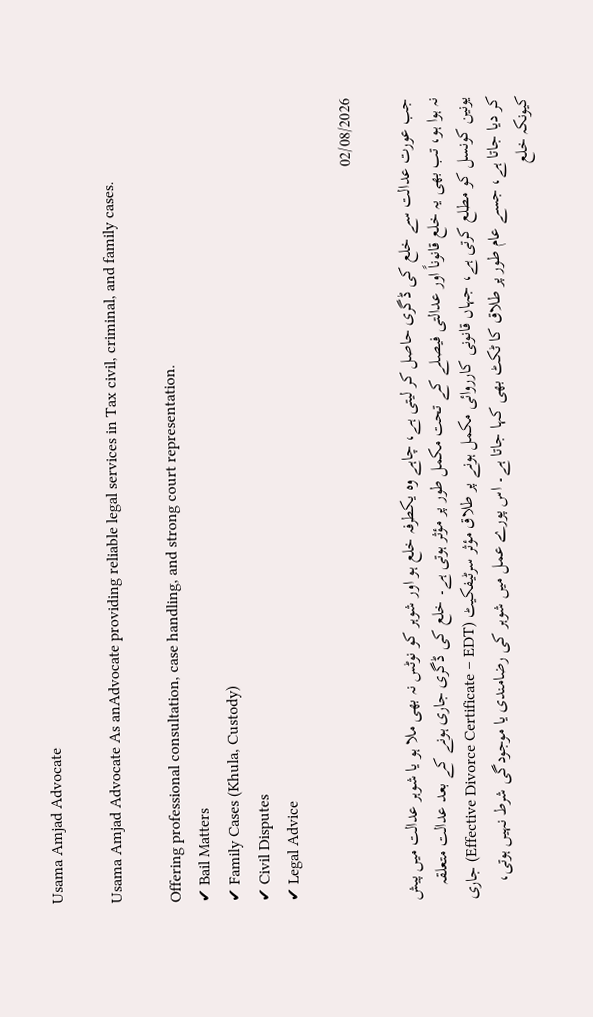Usama Amjad Advocate

Usama Amjad Advocate As anAdvocate providing reliable legal services in Tax civil, criminal, and family cases.

Offering professional consultation, case handling, and strong court representation.
✔ Bail Matters
✔ Family Cases (Khula, Custody)
✔ Civil Disputes
✔ Legal Advice

02/08/2026

جب عورت عدالت سے خلع کی ڈگری حاصل کر لیتی ہے، چاہے وہ یکطرفہ خلع ہو اور شوہر کو نوٹس نہ بھی ملا ہو یا شوہر عدالت میں پیش نہ ہوا ہو، تب بھی یہ خلع قانوناً اور عدالتی فیصلے کے تحت مکمل طور پر مؤثر ہوتی ہے۔ خلع کی ڈگری جاری ہونے کے بعد عدالت متعلقہ یونین کونسل کو مطلع کرتی ہے، جہاں قانونی کارروائی مکمل ہونے پر طلاق مؤثر سرٹیفکیٹ (Effective Divorce Certificate – EDT) جاری کر دیا جاتا ہے، جسے عام طور پر طلاق کا ٹکٹ بھی کہا جاتا ہے۔ اس پورے عمل میں شوہر کی رضامندی یا موجودگی شرط نہیں ہوتی، کیونکہ خلع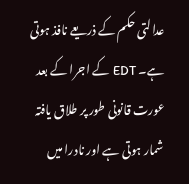عدالتی حکم کے ذریعے نافذ ہوتی ہے۔ EDT کے اجرا کے بعد عورت قانونی طور پر طلاق یافتہ شمار ہوتی ہے اور نادرا میں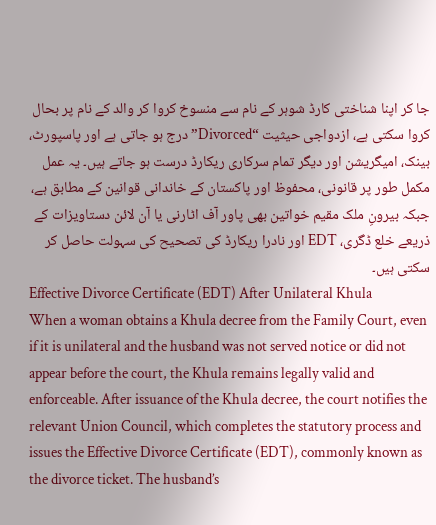جا کر اپنا شناختی کارڈ شوہر کے نام سے منسوخ کروا کر والد کے نام پر بحال کروا سکتی ہے، ازدواجی حیثیت “Divorced” درج ہو جاتی ہے اور پاسپورٹ، بینک، امیگریشن اور دیگر تمام سرکاری ریکارڈ درست ہو جاتے ہیں۔ یہ عمل مکمل طور پر قانونی، محفوظ اور پاکستان کے خاندانی قوانین کے مطابق ہے، جبکہ بیرونِ ملک مقیم خواتین بھی پاور آف اٹارنی یا آن لائن دستاویزات کے ذریعے خلع ڈگری، EDT اور نادرا ریکارڈ کی تصحیح کی سہولت حاصل کر سکتی ہیں۔
Effective Divorce Certificate (EDT) After Unilateral Khula
When a woman obtains a Khula decree from the Family Court, even if it is unilateral and the husband was not served notice or did not appear before the court, the Khula remains legally valid and enforceable. After issuance of the Khula decree, the court notifies the relevant Union Council, which completes the statutory process and issues the Effective Divorce Certificate (EDT), commonly known as the divorce ticket. The husband’s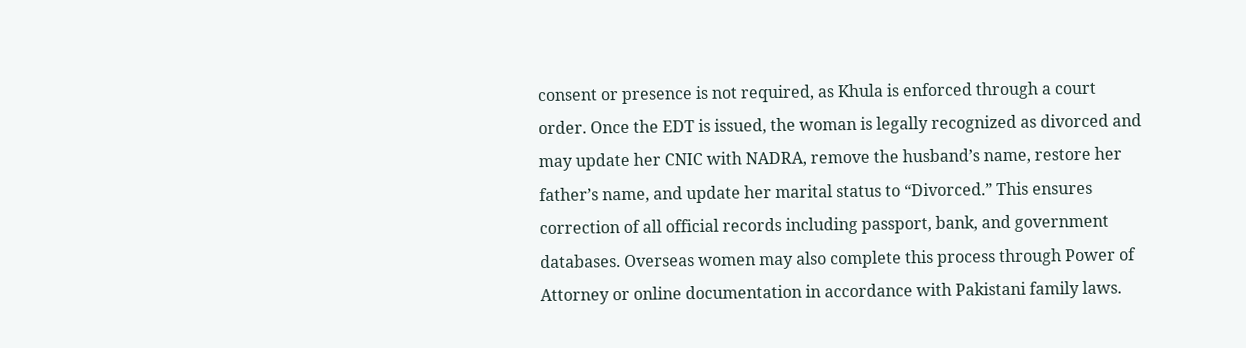consent or presence is not required, as Khula is enforced through a court order. Once the EDT is issued, the woman is legally recognized as divorced and may update her CNIC with NADRA, remove the husband’s name, restore her father’s name, and update her marital status to “Divorced.” This ensures correction of all official records including passport, bank, and government databases. Overseas women may also complete this process through Power of Attorney or online documentation in accordance with Pakistani family laws.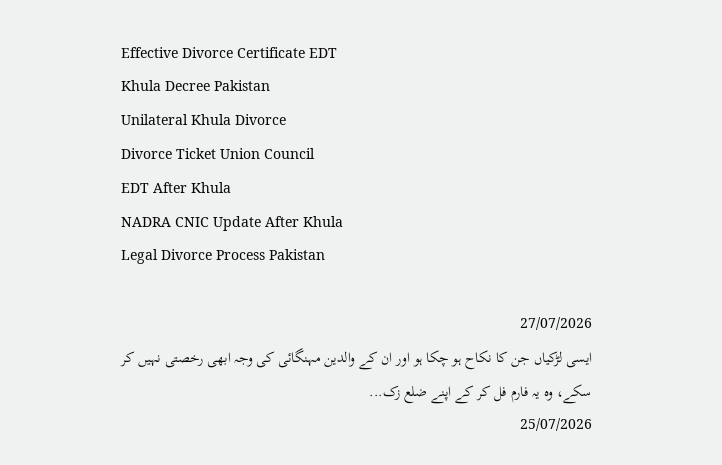Effective Divorce Certificate EDT
Khula Decree Pakistan
Unilateral Khula Divorce
Divorce Ticket Union Council
EDT After Khula
NADRA CNIC Update After Khula
Legal Divorce Process Pakistan

27/07/2026
ایسی لڑکیاں جن کا نکاح ہو چکا ہو اور ان کے والدین مہنگائی کی وجہ ابھی رخصتی نہیں کر سکے، وہ یہ فارم فل کر کے اپنے ضلع زک...
25/07/2026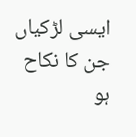ایسی لڑکیاں جن کا نکاح ہو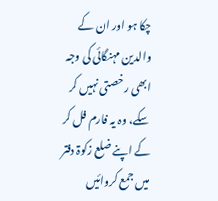چکا ہو اور ان کے والدین مہنگائی کی وجہ ابھی رخصتی نہیں کر سکے، وہ یہ فارم فل کر کے اپنے ضلع زکوۃ دفتر میں جمع کروائیں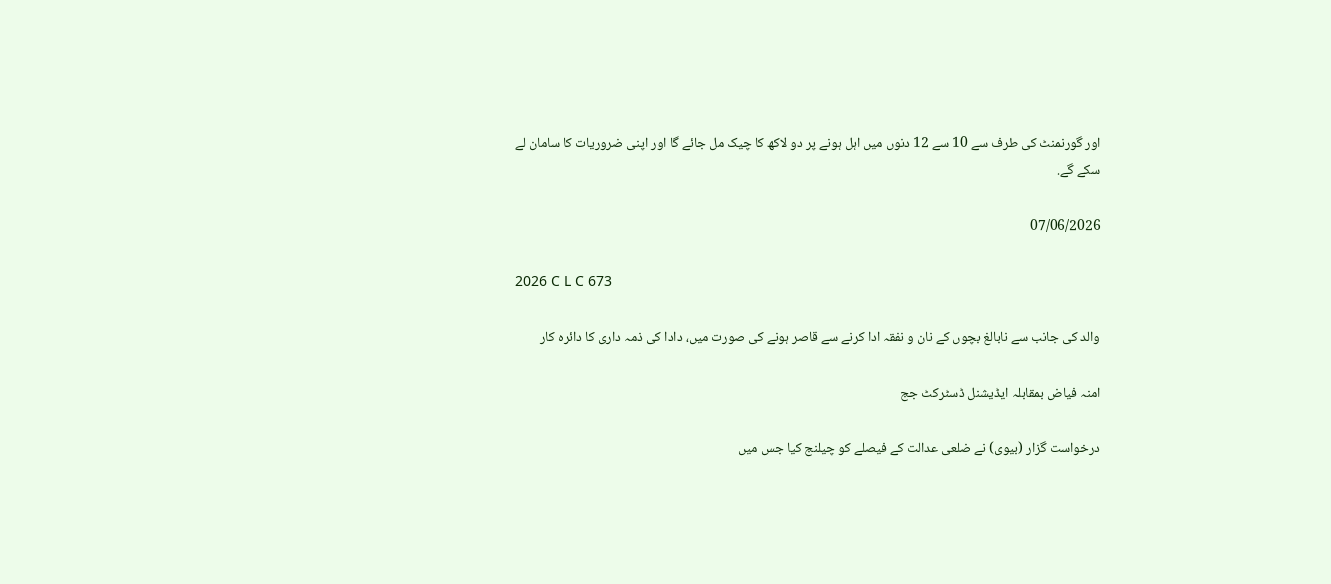اور گورنمنٹ کی طرف سے 10 سے 12 دنوں میں اہل ہونے پر دو لاکھ کا چیک مل جائے گا اور اپنی ضروریات کا سامان لے سکے گے.

07/06/2026

2026 C L C 673

والد کی جانب سے نابالغ بچوں کے نان و نفقہ ادا کرنے سے قاصر ہونے کی صورت میں، دادا کی ذمہ داری کا دائرہ کار

امنہ فیاض بمقابلہ ایڈیشنل ڈسٹرکٹ جج

درخواست گزار (بیوی) نے ضلعی عدالت کے فیصلے کو چیلنج کیا جس میں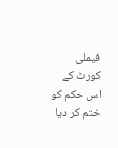فیملی کورٹ کے اس حکم کو ختم کر دیا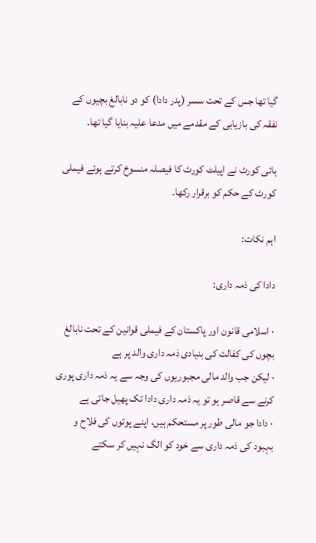گیا تھا جس کے تحت سسر (پدر دادا) کو دو نابالغ بچیوں کے نفقہ کی بازیابی کے مقدمے میں مدعا علیہ بنایا گیا تھا۔

ہائی کورٹ نے اپیلٹ کورٹ کا فیصلہ منسوخ کرتے ہوئے فیملی کورٹ کے حکم کو برقرار رکھا۔

اہم نکات:

دادا کی ذمہ داری:

· اسلامی قانون اور پاکستان کے فیملی قوانین کے تحت نابالغ بچوں کی کفالت کی بنیادی ذمہ داری والد پر ہے
· لیکن جب والد مالی مجبوریوں کی وجہ سے یہ ذمہ داری پوری کرنے سے قاصر ہو تو یہ ذمہ داری دادا تک پھیل جاتی ہے
· دادا جو مالی طور پر مستحکم ہیں، اپنے پوتوں کی فلاح و بہبود کی ذمہ داری سے خود کو الگ نہیں کر سکتے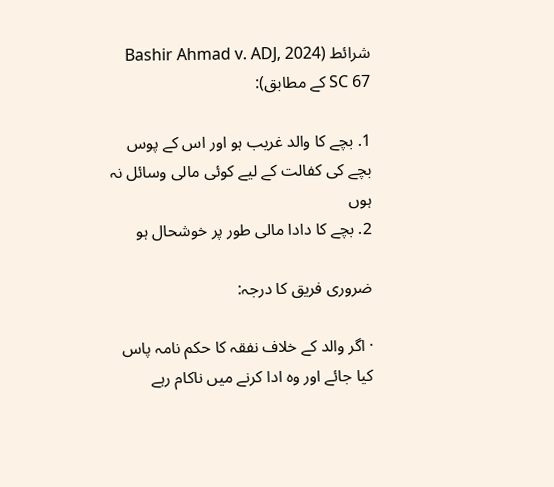شرائط (Bashir Ahmad v. ADJ, 2024 SC 67 کے مطابق):

1. بچے کا والد غریب ہو اور اس کے پوس بچے کی کفالت کے لیے کوئی مالی وسائل نہ ہوں
2. بچے کا دادا مالی طور پر خوشحال ہو

ضروری فریق کا درجہ:

· اگر والد کے خلاف نفقہ کا حکم نامہ پاس کیا جائے اور وہ ادا کرنے میں ناکام رہے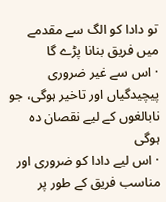تو دادا کو الگ سے مقدمے میں فریق بنانا پڑے گا
· اس سے غیر ضروری پیچیدگیاں اور تاخیر ہوگی، جو نابالغوں کے لیے نقصان دہ ہوگی
· اس لیے دادا کو ضروری اور مناسب فریق کے طور پر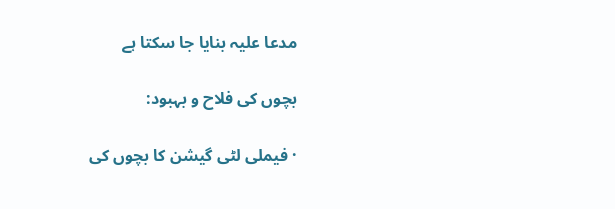مدعا علیہ بنایا جا سکتا ہے

بچوں کی فلاح و بہبود:

· فیملی لٹی گیشن کا بچوں کی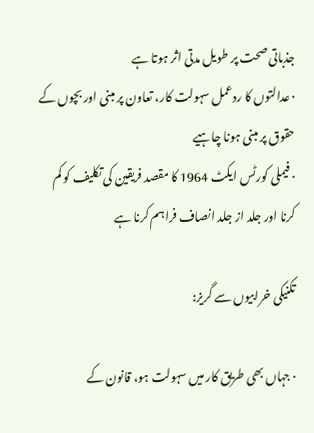جذباتی صحت پر طویل مدتی اثر ہوتا ہے
· عدالتوں کا ردعمل سہولت کار، تعاون پر مبنی اور بچوں کے حقوق پر مبنی ہونا چاہیے
· فیملی کورٹس ایکٹ 1964 کا مقصد فریقین کی تکلیف کو کم کرنا اور جلد از جلد انصاف فراہم کرنا ہے

تکنیکی خرابیوں سے گریز:

· جہاں بھی طریق کار میں سہولت ہو، قانون کے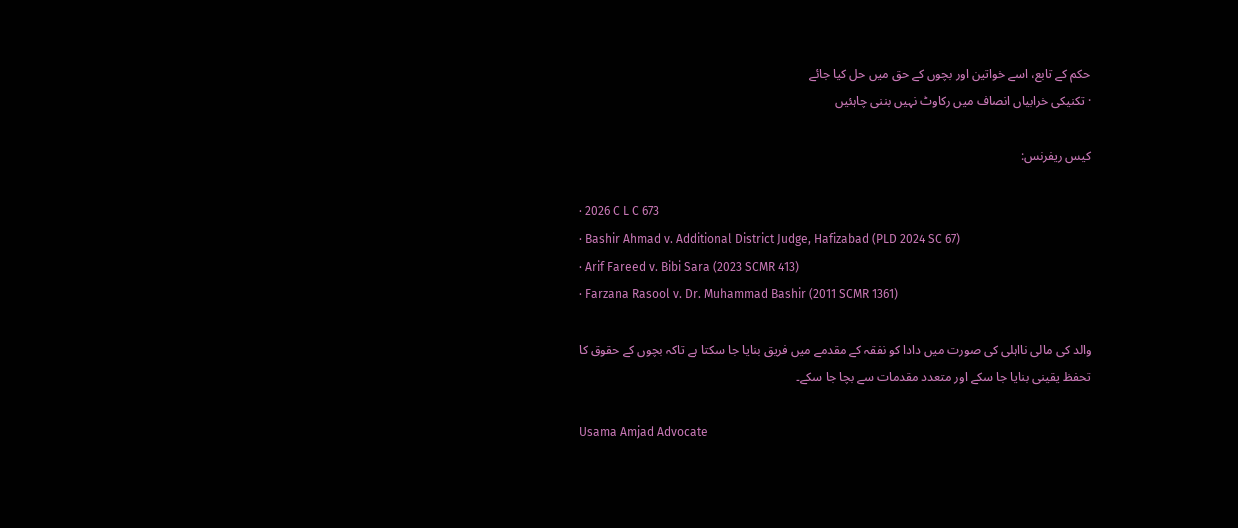حکم کے تابع، اسے خواتین اور بچوں کے حق میں حل کیا جائے
· تکنیکی خرابیاں انصاف میں رکاوٹ نہیں بننی چاہئیں

کیس ریفرنس:

· 2026 C L C 673
· Bashir Ahmad v. Additional District Judge, Hafizabad (PLD 2024 SC 67)
· Arif Fareed v. Bibi Sara (2023 SCMR 413)
· Farzana Rasool v. Dr. Muhammad Bashir (2011 SCMR 1361)

والد کی مالی نااہلی کی صورت میں دادا کو نفقہ کے مقدمے میں فریق بنایا جا سکتا ہے تاکہ بچوں کے حقوق کا تحفظ یقینی بنایا جا سکے اور متعدد مقدمات سے بچا جا سکے۔

Usama Amjad Advocate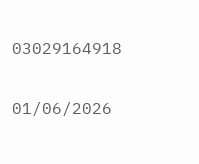03029164918

01/06/2026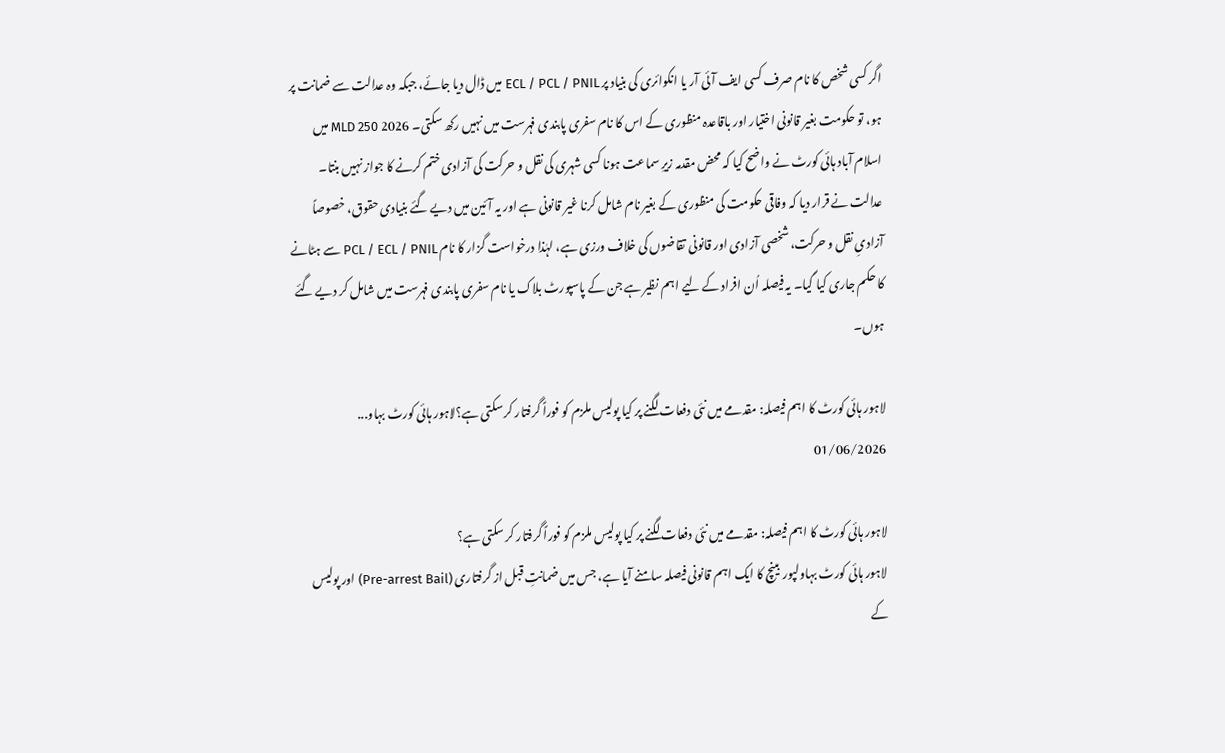اگر کسی شخص کا نام صرف کسی ایف آئی آر یا انکوائری کی بنیاد پر ECL / PCL / PNIL میں ڈال دیا جائے، جبکہ وہ عدالت سے ضمانت پر ہو، تو حکومت بغیر قانونی اختیار اور باقاعدہ منظوری کے اس کا نام سفری پابندی فہرست میں نہیں رکھ سکتی۔ 2026 MLD 250 میں اسلام آباد ہائی کورٹ نے واضح کیا کہ محض مقدمہ زیرِ سماعت ہونا کسی شہری کی نقل و حرکت کی آزادی ختم کرنے کا جواز نہیں بنتا۔ عدالت نے قرار دیا کہ وفاقی حکومت کی منظوری کے بغیر نام شامل کرنا غیر قانونی ہے اور یہ آئین میں دیے گئے بنیادی حقوق، خصوصاً آزادیِ نقل و حرکت، شخصی آزادی اور قانونی تقاضوں کی خلاف ورزی ہے، لہٰذا درخواست گزار کا نام PCL / ECL / PNIL سے ہٹانے کا حکم جاری کیا گیا۔ یہ فیصلہ اُن افراد کے لیے اہم نظیر ہے جن کے پاسپورٹ بلاک یا نام سفری پابندی فہرست میں شامل کر دیے گئے ہوں۔

لاہور ہائی کورٹ کا اہم فیصلہ: مقدمے میں نئی دفعات لگنے پر کیا پولیس ملزم کو فوراً گرفتار کر سکتی ہے؟لاہور ہائی کورٹ بہاو...
01/06/2026

لاہور ہائی کورٹ کا اہم فیصلہ: مقدمے میں نئی دفعات لگنے پر کیا پولیس ملزم کو فوراً گرفتار کر سکتی ہے؟
لاہور ہائی کورٹ بہاولپور بینچ کا ایک اہم قانونی فیصلہ سامنے آیا ہے، جس میں ضمانتِ قبل از گرفتاری (Pre-arrest Bail) اور پولیس کے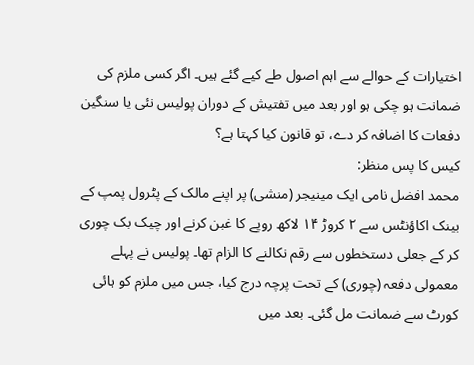اختیارات کے حوالے سے اہم اصول طے کیے گئے ہیں۔ اگر کسی ملزم کی ضمانت ہو چکی ہو اور بعد میں تفتیش کے دوران پولیس نئی یا سنگین دفعات کا اضافہ کر دے، تو قانون کیا کہتا ہے؟
کیس کا پس منظر:
محمد افضل نامی ایک مینیجر (منشی) پر اپنے مالک کے پٹرول پمپ کے بینک اکاؤنٹس سے ۲ کروڑ ۱۴ لاکھ روپے کا غبن کرنے اور چیک بک چوری کر کے جعلی دستخطوں سے رقم نکالنے کا الزام تھا۔ پولیس نے پہلے معمولی دفعہ (چوری) کے تحت پرچہ درج کیا، جس میں ملزم کو ہائی کورٹ سے ضمانت مل گئی۔ بعد میں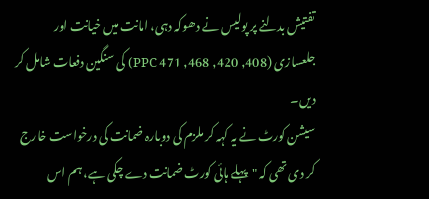تفتیش بدلنے پر پولیس نے دھوکہ دہی، امانت میں خیانت اور جلعسازی (408, 420, 468, 471 PPC) کی سنگین دفعات شامل کر دیں۔
سیشن کورٹ نے یہ کہہ کر ملزم کی دوبارہ ضمانت کی درخواست خارج کر دی تھی کہ "پہلے ہائی کورٹ ضمانت دے چکی ہے، ہم اس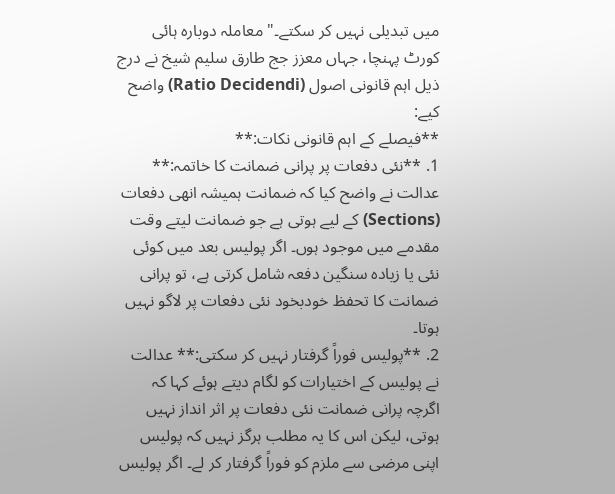میں تبدیلی نہیں کر سکتے۔" معاملہ دوبارہ ہائی کورٹ پہنچا، جہاں معزز جج طارق سلیم شیخ نے درج ذیل اہم قانونی اصول (Ratio Decidendi) واضح کیے:
**فیصلے کے اہم قانونی نکات:**
1. **نئی دفعات پر پرانی ضمانت کا خاتمہ:** عدالت نے واضح کیا کہ ضمانت ہمیشہ انھی دفعات (Sections) کے لیے ہوتی ہے جو ضمانت لیتے وقت مقدمے میں موجود ہوں۔ اگر پولیس بعد میں کوئی نئی یا زیادہ سنگین دفعہ شامل کرتی ہے، تو پرانی ضمانت کا تحفظ خودبخود نئی دفعات پر لاگو نہیں ہوتا۔
2. **پولیس فوراً گرفتار نہیں کر سکتی:** عدالت نے پولیس کے اختیارات کو لگام دیتے ہوئے کہا کہ اگرچہ پرانی ضمانت نئی دفعات پر اثر انداز نہیں ہوتی، لیکن اس کا یہ مطلب ہرگز نہیں کہ پولیس اپنی مرضی سے ملزم کو فوراً گرفتار کر لے۔ اگر پولیس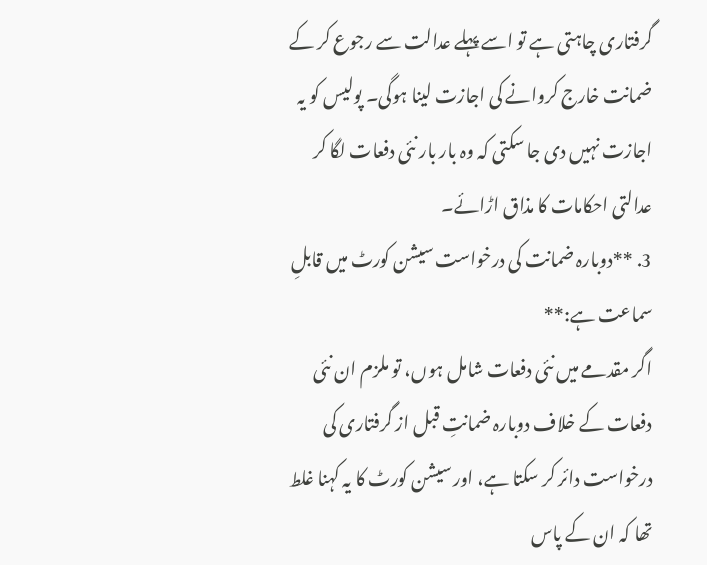گرفتاری چاہتی ہے تو اسے پہلے عدالت سے رجوع کر کے ضمانت خارج کروانے کی اجازت لینا ہوگی۔ پولیس کو یہ اجازت نہیں دی جا سکتی کہ وہ بار بار نئی دفعات لگا کر عدالتی احکامات کا مذاق اڑائے۔
3. **دوبارہ ضمانت کی درخواست سیشن کورٹ میں قابلِ سماعت ہے:**
اگر مقدمے میں نئی دفعات شامل ہوں، تو ملزم ان نئی دفعات کے خلاف دوبارہ ضمانتِ قبل از گرفتاری کی درخواست دائر کر سکتا ہے، اور سیشن کورٹ کا یہ کہنا غلط تھا کہ ان کے پاس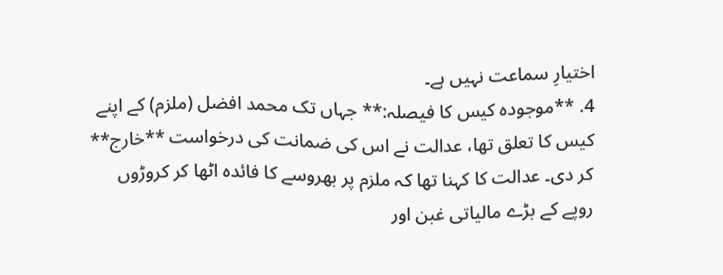اختیارِ سماعت نہیں ہے۔
4. **موجودہ کیس کا فیصلہ:** جہاں تک محمد افضل (ملزم) کے اپنے کیس کا تعلق تھا، عدالت نے اس کی ضمانت کی درخواست **خارج** کر دی۔ عدالت کا کہنا تھا کہ ملزم پر بھروسے کا فائدہ اٹھا کر کروڑوں روپے کے بڑے مالیاتی غبن اور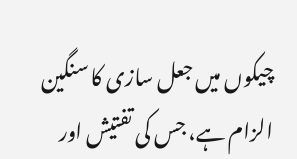چیکوں میں جعل سازی کا سنگین الزام ہے، جس کی تفتیش اور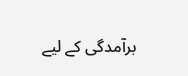برآمدگی کے لیے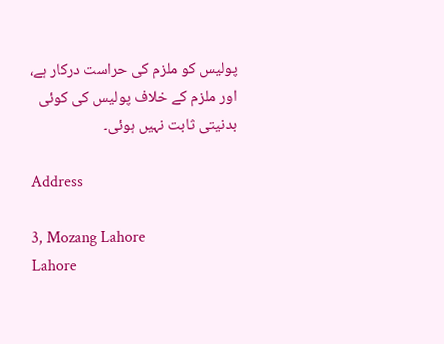پولیس کو ملزم کی حراست درکار ہے، اور ملزم کے خلاف پولیس کی کوئی بدنیتی ثابت نہیں ہوئی۔

Address

3, Mozang Lahore
Lahore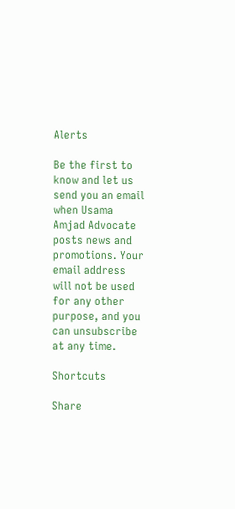Alerts

Be the first to know and let us send you an email when Usama Amjad Advocate posts news and promotions. Your email address will not be used for any other purpose, and you can unsubscribe at any time.

Shortcuts

Share